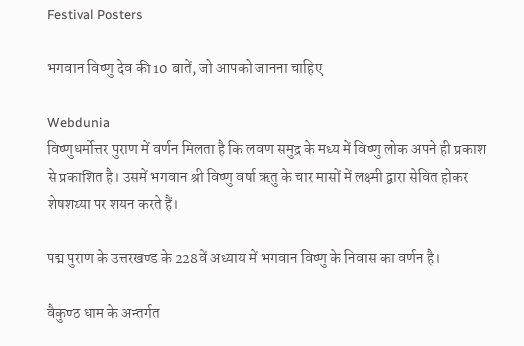Festival Posters

भगवान विष्णु देव की 10 बातें, जो आपको जानना चाहिए

Webdunia
विष्णुधर्मोत्तर पुराण में वर्णन मिलता है कि लवण समुद्र के मध्य में विष्णु लोक अपने ही प्रकाश से प्रकाशित है। उसमें भगवान श्री विष्णु वर्षा ऋतु के चार मासों में लक्ष्मी द्वारा सेवित होकर शेषशय्या पर शयन करते हैं।

पद्म पुराण के उत्तरखण्ड के 228वें अध्याय में भगवान विष्णु के निवास का वर्णन है।

वैकुण्ठ धाम के अन्तर्गत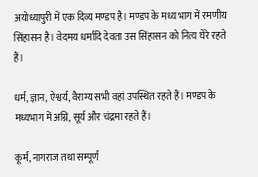अयोध्यापुरी में एक दिव्य मण्डप है। मण्डप के मध्य भाग में रमणीय सिंहासन है। वेदमय धर्मादि देवता उस सिंहासन को नित्य घेरे रहते हैं।

धर्म, ज्ञान, ऐश्वर्य, वैराग्य सभी वहां उपस्थित रहते हैं। मण्डप के मध्यभाग में अग्नि, सूर्य और चंद्रमा रहते हैं।

कूर्म, नागराज तथा सम्पूर्ण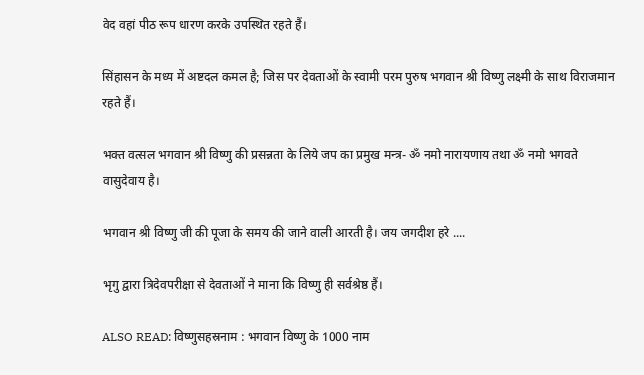वेद वहां पीठ रूप धारण करके उपस्थित रहते हैं।

सिंहासन के मध्य में अष्टदल कमल है; जिस पर देवताओं के स्वामी परम पुरुष भगवान श्री विष्णु लक्ष्मी के साथ विराजमान रहते हैं।

भक्त वत्सल भगवान श्री विष्णु की प्रसन्नता के लिये जप का प्रमुख मन्त्र- ॐ नमो नारायणाय तथा ॐ नमो भगवते वासुदेवाय है।

भगवान श्री विष्णु जी की पूजा के समय की जाने वाली आरती है। जय जगदीश हरे ....

भृगु द्वारा त्रिदेवपरीक्षा से देवताओं ने माना कि विष्णु ही सर्वश्रेष्ठ हैं।

ALSO READ: विष्णुसहस्रनाम : भगवान विष्णु के 1000 नाम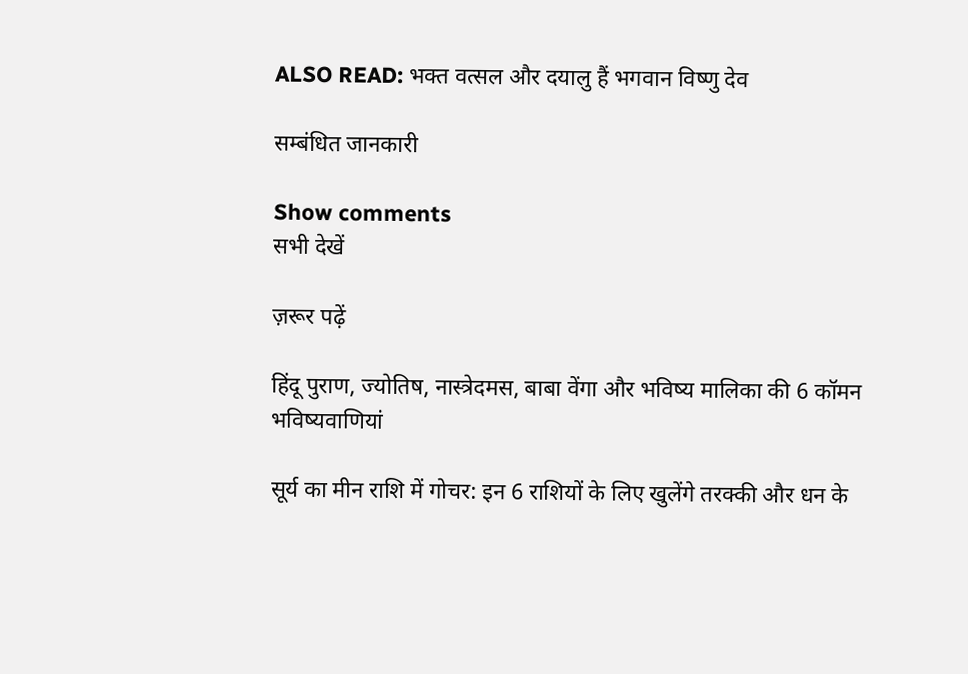ALSO READ: भक्त वत्सल और दयालु हैं भगवान विष्णु देव

सम्बंधित जानकारी

Show comments
सभी देखें

ज़रूर पढ़ें

हिंदू पुराण, ज्योतिष, नास्त्रेदमस, बाबा वेंगा और भविष्‍य मालिका की 6 कॉमन भविष्यवाणियां

सूर्य का मीन राशि में गोचर: इन 6 राशियों के लिए खुलेंगे तरक्की और धन के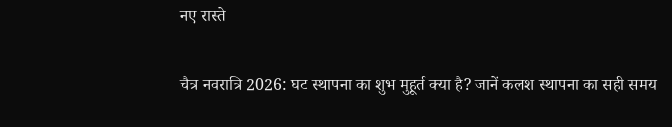नए रास्ते

चैत्र नवरात्रि 2026: घट स्थापना का शुभ मुहूर्त क्या है? जानें कलश स्थापना का सही समय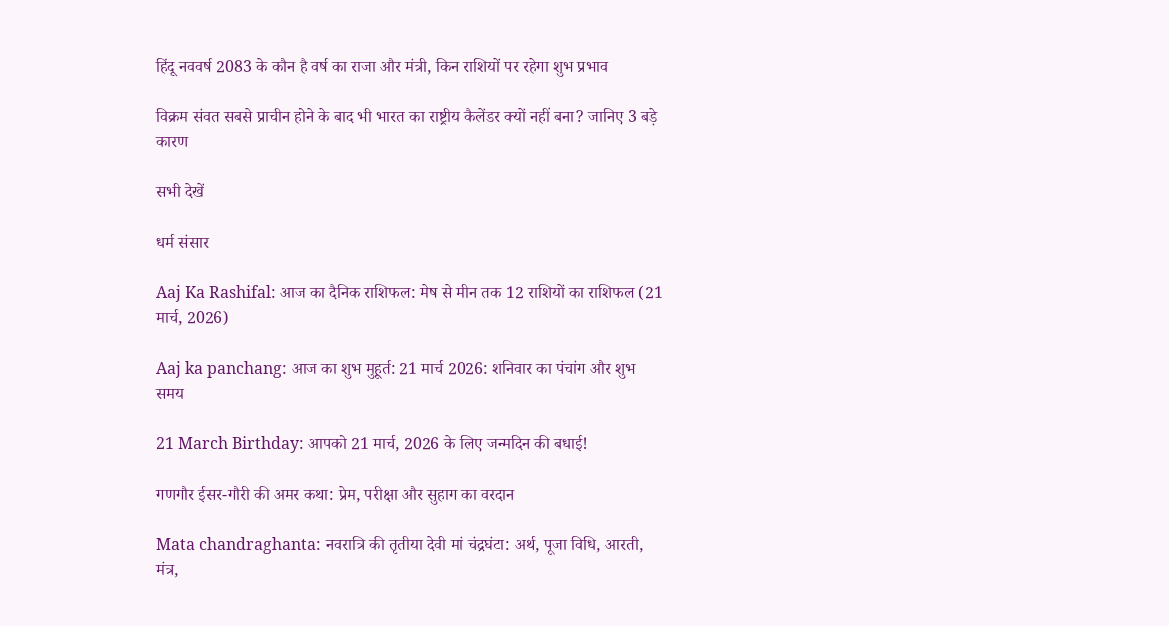हिंदू नववर्ष 2083 के कौन है वर्ष का राजा और मंत्री, किन राशियों पर रहेगा शुभ प्रभाव

विक्रम संवत सबसे प्राचीन होने के बाद भी भारत का राष्ट्रीय कैलेंडर क्यों नहीं बना? जानिए 3 बड़े कारण

सभी देखें

धर्म संसार

Aaj Ka Rashifal: आज का दैनिक राशिफल: मेष से मीन तक 12 राशियों का राशिफल (21 मार्च, 2026)

Aaj ka panchang: आज का शुभ मुहूर्त: 21 मार्च 2026: शनिवार का पंचांग और शुभ समय

21 March Birthday: आपको 21 मार्च, 2026 के लिए जन्मदिन की बधाई!

गणगौर ईसर-गौरी की अमर कथा: प्रेम, परीक्षा और सुहाग का वरदान

Mata chandraghanta: नवरात्रि की तृतीया देवी मां चंद्रघंटा: अर्थ, पूजा विधि, आरती, मंत्र,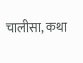चालीसा, कथा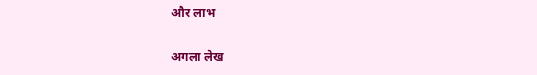और लाभ

अगला लेख